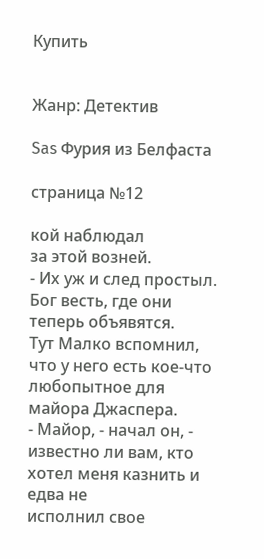Купить


Жанр: Детектив

Sas Фурия из Белфаста

страница №12

кой наблюдал
за этой возней.
- Их уж и след простыл. Бог весть, где они теперь объявятся.
Тут Малко вспомнил, что у него есть кое-что любопытное для майора Джаспера.
- Майор, - начал он, - известно ли вам, кто хотел меня казнить и едва не
исполнил свое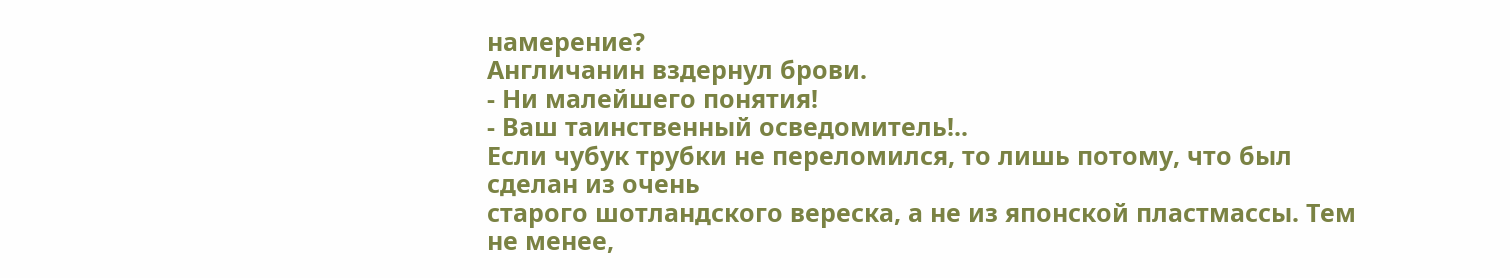намерение?
Англичанин вздернул брови.
- Ни малейшего понятия!
- Ваш таинственный осведомитель!..
Если чубук трубки не переломился, то лишь потому, что был сделан из очень
старого шотландского вереска, а не из японской пластмассы. Тем не менее,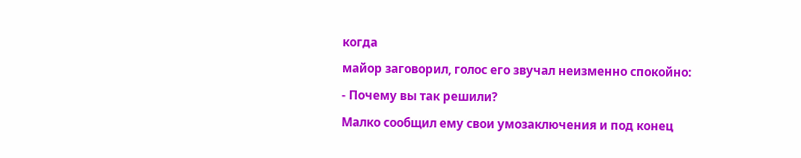когда
майор заговорил, голос его звучал неизменно спокойно:
- Почему вы так решили?
Малко сообщил ему свои умозаключения и под конец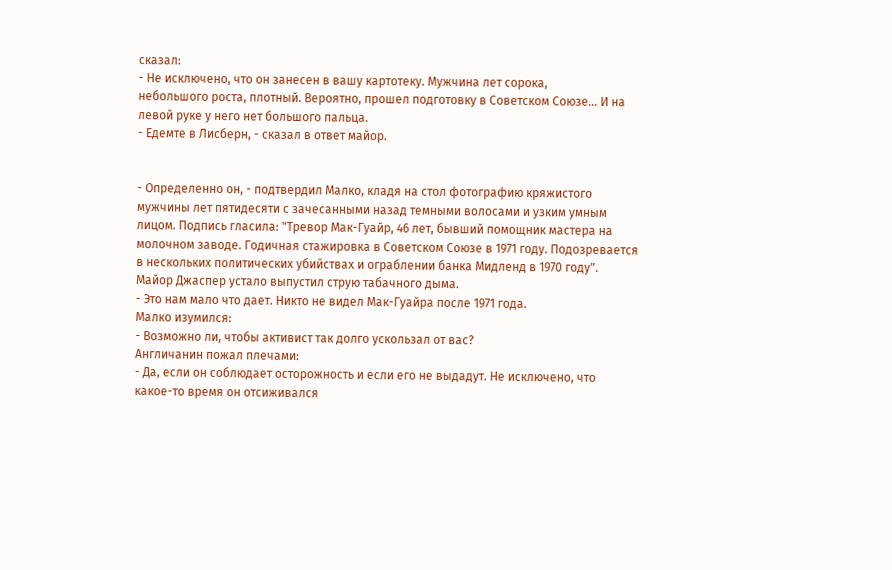сказал:
- Не исключено, что он занесен в вашу картотеку. Мужчина лет сорока,
небольшого роста, плотный. Вероятно, прошел подготовку в Советском Союзе... И на
левой руке у него нет большого пальца.
- Едемте в Лисберн, - сказал в ответ майор.


- Определенно он, - подтвердил Малко, кладя на стол фотографию кряжистого
мужчины лет пятидесяти с зачесанными назад темными волосами и узким умным
лицом. Подпись гласила: "Тревор Мак-Гуайр, 46 лет, бывший помощник мастера на
молочном заводе. Годичная стажировка в Советском Союзе в 1971 году. Подозревается
в нескольких политических убийствах и ограблении банка Мидленд в 1970 году".
Майор Джаспер устало выпустил струю табачного дыма.
- Это нам мало что дает. Никто не видел Мак-Гуайра после 1971 года.
Малко изумился:
- Возможно ли, чтобы активист так долго ускользал от вас?
Англичанин пожал плечами:
- Да, если он соблюдает осторожность и если его не выдадут. Не исключено, что
какое-то время он отсиживался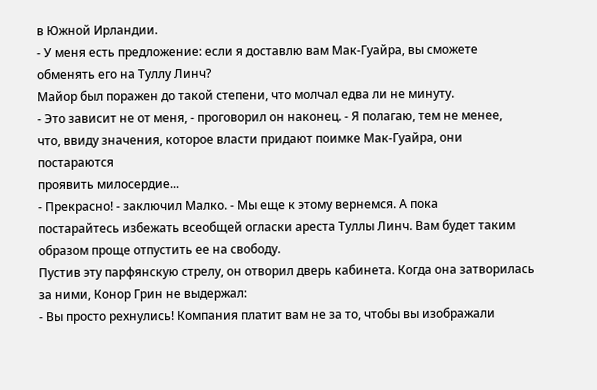в Южной Ирландии.
- У меня есть предложение: если я доставлю вам Мак-Гуайра, вы сможете
обменять его на Туллу Линч?
Майор был поражен до такой степени, что молчал едва ли не минуту.
- Это зависит не от меня, - проговорил он наконец. - Я полагаю, тем не менее,
что, ввиду значения, которое власти придают поимке Мак-Гуайра, они постараются
проявить милосердие...
- Прекрасно! - заключил Малко. - Мы еще к этому вернемся. А пока
постарайтесь избежать всеобщей огласки ареста Туллы Линч. Вам будет таким
образом проще отпустить ее на свободу.
Пустив эту парфянскую стрелу, он отворил дверь кабинета. Когда она затворилась
за ними, Конор Грин не выдержал:
- Вы просто рехнулись! Компания платит вам не за то, чтобы вы изображали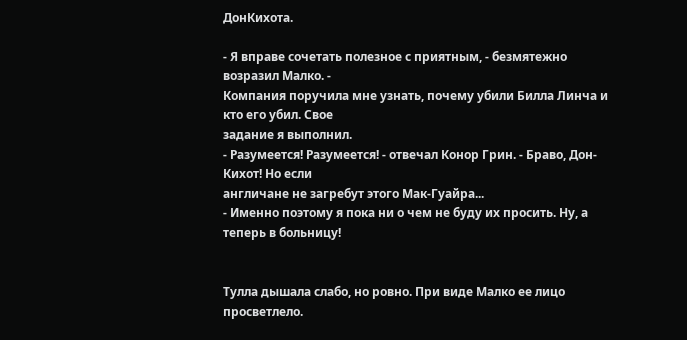ДонКихота.

- Я вправе сочетать полезное с приятным, - безмятежно возразил Малко. -
Компания поручила мне узнать, почему убили Билла Линча и кто его убил. Свое
задание я выполнил.
- Разумеется! Разумеется! - отвечал Конор Грин. - Браво, Дон-Кихот! Но если
англичане не загребут этого Мак-Гуайра...
- Именно поэтому я пока ни о чем не буду их просить. Ну, а теперь в больницу!


Тулла дышала слабо, но ровно. При виде Малко ее лицо просветлело.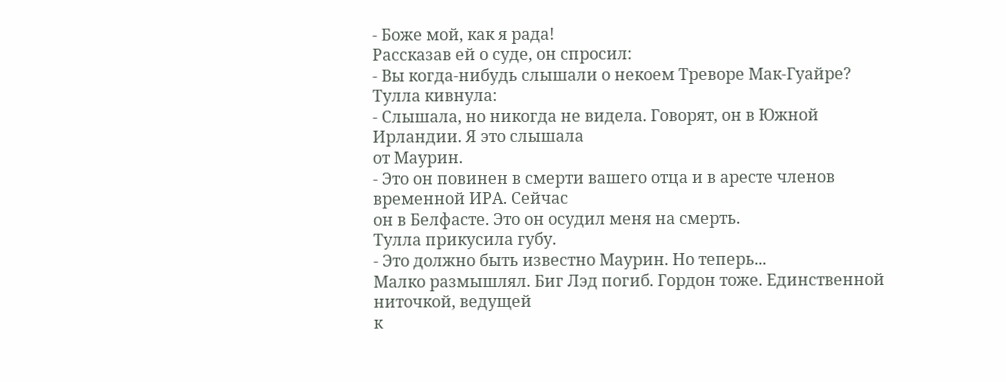- Боже мой, как я рада!
Рассказав ей о суде, он спросил:
- Вы когда-нибудь слышали о некоем Треворе Мак-Гуайре?
Тулла кивнула:
- Слышала, но никогда не видела. Говорят, он в Южной Ирландии. Я это слышала
от Маурин.
- Это он повинен в смерти вашего отца и в аресте членов временной ИРА. Сейчас
он в Белфасте. Это он осудил меня на смерть.
Тулла прикусила губу.
- Это должно быть известно Маурин. Но теперь...
Малко размышлял. Биг Лэд погиб. Гордон тоже. Единственной ниточкой, ведущей
к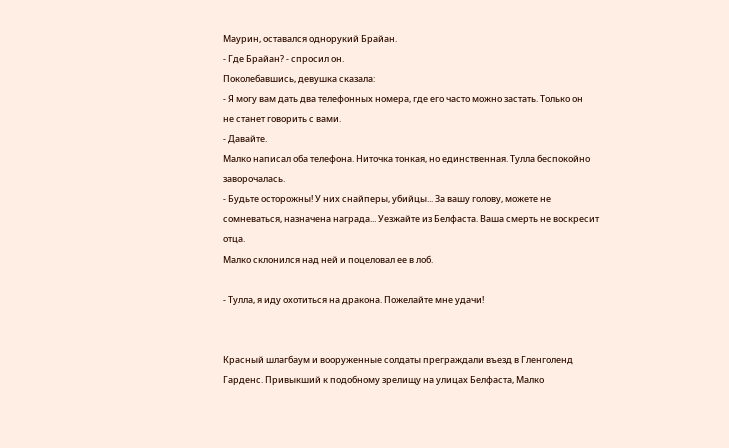Маурин, оставался однорукий Брайан.
- Где Брайан? - спросил он.
Поколебавшись, девушка сказала:
- Я могу вам дать два телефонных номера, где его часто можно застать. Только он
не станет говорить с вами.
- Давайте.
Малко написал оба телефона. Ниточка тонкая, но единственная. Тулла беспокойно
заворочалась.
- Будьте осторожны! У них снайперы, убийцы... За вашу голову, можете не
сомневаться, назначена награда... Уезжайте из Белфаста. Ваша смерть не воскресит
отца.
Малко склонился над ней и поцеловал ее в лоб.

- Тулла, я иду охотиться на дракона. Пожелайте мне удачи!


Красный шлагбаум и вооруженные солдаты преграждали въезд в Гленголенд
Гарденс. Привыкший к подобному зрелищу на улицах Белфаста, Малко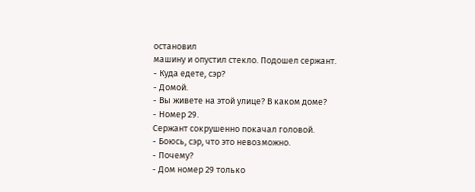остановил
машину и опустил стекло. Подошел сержант.
- Куда едете, сэр?
- Домой.
- Вы живете на этой улице? В каком доме?
- Номер 29.
Сержант сокрушенно покачал головой.
- Боюсь, сэр, что это невозможно.
- Почему?
- Дом номер 29 только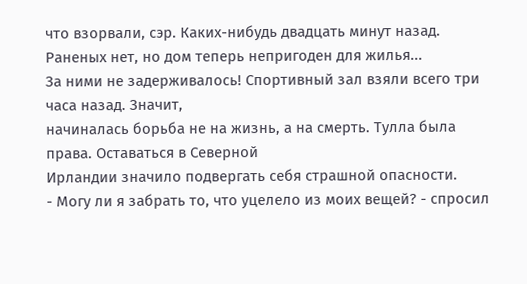что взорвали, сэр. Каких-нибудь двадцать минут назад.
Раненых нет, но дом теперь непригоден для жилья...
За ними не задерживалось! Спортивный зал взяли всего три часа назад. Значит,
начиналась борьба не на жизнь, а на смерть. Тулла была права. Оставаться в Северной
Ирландии значило подвергать себя страшной опасности.
- Могу ли я забрать то, что уцелело из моих вещей? - спросил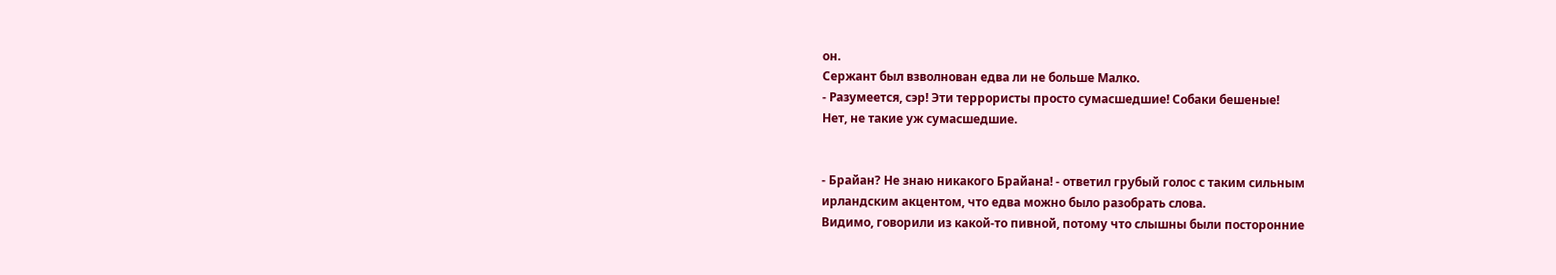он.
Сержант был взволнован едва ли не больше Малко.
- Разумеется, сэр! Эти террористы просто сумасшедшие! Собаки бешеные!
Нет, не такие уж сумасшедшие.


- Брайан? Не знаю никакого Брайана! - ответил грубый голос с таким сильным
ирландским акцентом, что едва можно было разобрать слова.
Видимо, говорили из какой-то пивной, потому что слышны были посторонние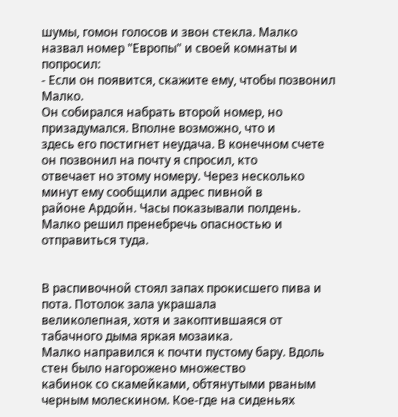шумы, гомон голосов и звон стекла. Малко назвал номер "Европы" и своей комнаты и
попросил:
- Если он появится, скажите ему, чтобы позвонил Малко.
Он собирался набрать второй номер, но призадумался. Вполне возможно, что и
здесь его постигнет неудача. В конечном счете он позвонил на почту я спросил, кто
отвечает но этому номеру. Через несколько минут ему сообщили адрес пивной в
районе Ардойн. Часы показывали полдень. Малко решил пренебречь опасностью и
отправиться туда.


В распивочной стоял запах прокисшего пива и пота. Потолок зала украшала
великолепная, хотя и закоптившаяся от табачного дыма яркая мозаика.
Малко направился к почти пустому бару. Вдоль стен было нагорожено множество
кабинок со скамейками, обтянутыми рваным черным молескином. Кое-где на сиденьях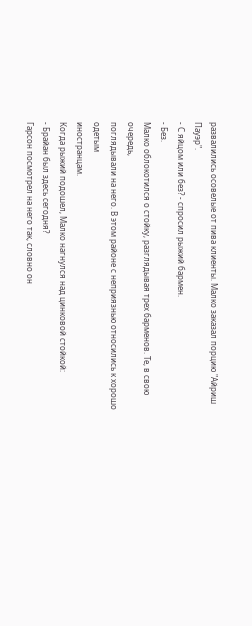развалились осовелые от пива клиенты. Малко заказал порцию "Айриш Пауэр".
- С яйцом или без? - спросил рыжий бармен.
- Без.
Малко облокотился о стойку, разглядывая трех барменов. Те, в свою очередь,
поглядывали на него. В этом районе с неприязнью относились к хорошо одетым
иностранцам.
Когда рыжий подошел, Малко нагнулся над цинковой стойкой:
- Брайан был здесь сегодня?
Гарсон посмотрел на него так, словно он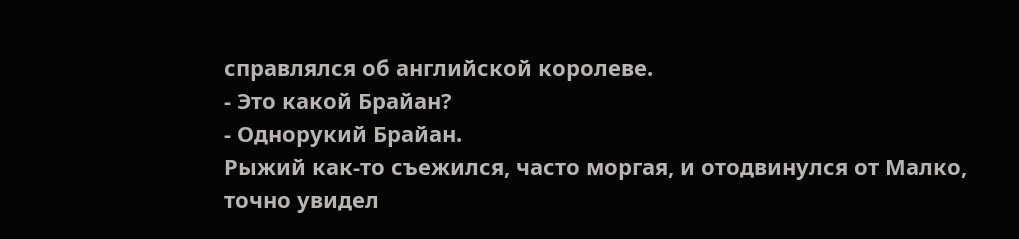справлялся об английской королеве.
- Это какой Брайан?
- Однорукий Брайан.
Рыжий как-то съежился, часто моргая, и отодвинулся от Малко, точно увидел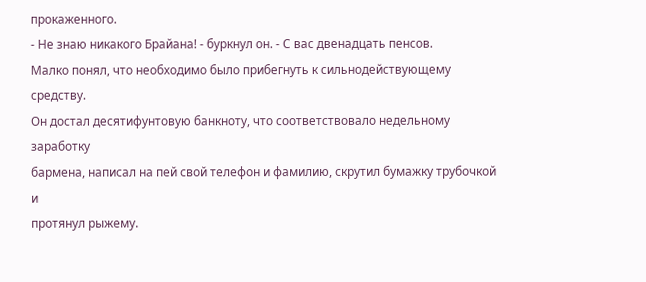прокаженного.
- Не знаю никакого Брайана! - буркнул он. - С вас двенадцать пенсов.
Малко понял, что необходимо было прибегнуть к сильнодействующему средству.
Он достал десятифунтовую банкноту, что соответствовало недельному заработку
бармена, написал на пей свой телефон и фамилию, скрутил бумажку трубочкой и
протянул рыжему.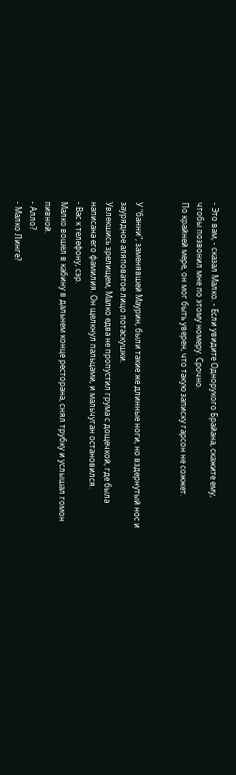- Это вам, - сказал Малко. - Если увидите Однорукого Брайана, скажите ему,
чтобы позвонил мне по этому номеру. Срочно.
По крайней мере, он мог быть уверен, что такую записку гарсон не сожжет.


У "банни", заменявшей Маурин, были такие же длинные ноги, но вздернутый нос и
заурядное аляповатое лицо потаскушки.
Увлекшись зрелищем, Малко едва не пропустил грума с дощечкой, где была
написана его фамилия. Он щелкнул пальцами, и мальчуган остановился.
- Вас к телефону, сэр.
Малко вошел в кабину в дальнем конце ресторана, снял трубку и услышал гомон
пивной.
- Алло?
- Малко Линге?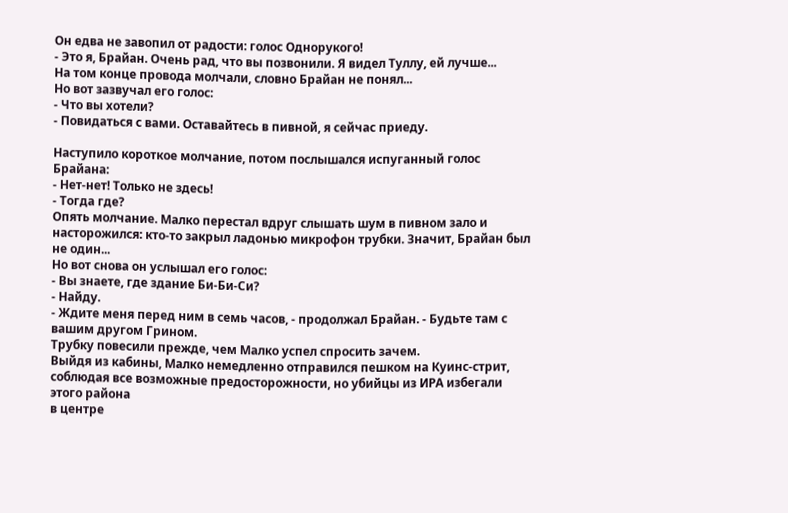Он едва не завопил от радости: голос Однорукого!
- Это я, Брайан. Очень рад, что вы позвонили. Я видел Туллу, ей лучше...
На том конце провода молчали, словно Брайан не понял...
Но вот зазвучал его голос:
- Что вы хотели?
- Повидаться с вами. Оставайтесь в пивной, я сейчас приеду.

Наступило короткое молчание, потом послышался испуганный голос Брайана:
- Нет-нет! Только не здесь!
- Тогда где?
Опять молчание. Малко перестал вдруг слышать шум в пивном зало и
насторожился: кто-то закрыл ладонью микрофон трубки. Значит, Брайан был не один...
Но вот снова он услышал его голос:
- Вы знаете, где здание Би-Би-Си?
- Найду.
- Ждите меня перед ним в семь часов, - продолжал Брайан. - Будьте там с
вашим другом Грином.
Трубку повесили прежде, чем Малко успел спросить зачем.
Выйдя из кабины, Малко немедленно отправился пешком на Куинс-стрит,
соблюдая все возможные предосторожности, но убийцы из ИРА избегали этого района
в центре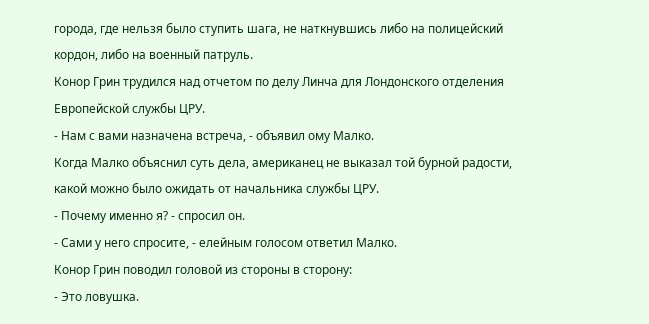города, где нельзя было ступить шага, не наткнувшись либо на полицейский
кордон, либо на военный патруль.
Конор Грин трудился над отчетом по делу Линча для Лондонского отделения
Европейской службы ЦРУ.
- Нам с вами назначена встреча, - объявил ому Малко.
Когда Малко объяснил суть дела, американец не выказал той бурной радости,
какой можно было ожидать от начальника службы ЦРУ.
- Почему именно я? - спросил он.
- Сами у него спросите, - елейным голосом ответил Малко.
Конор Грин поводил головой из стороны в сторону:
- Это ловушка.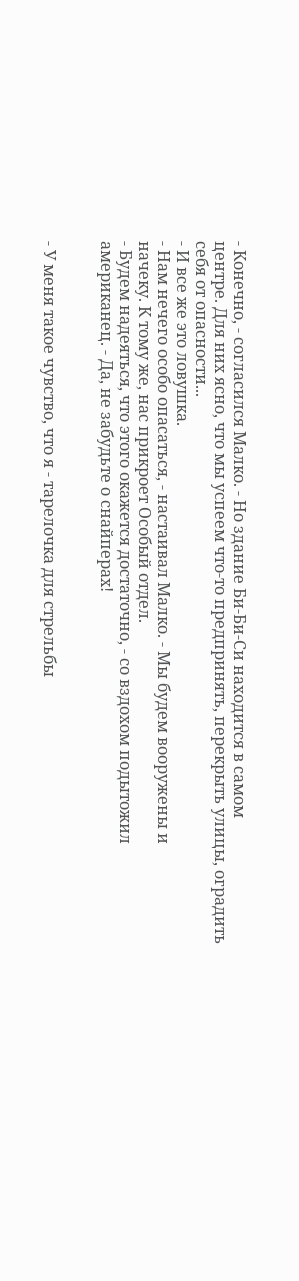- Конечно, - согласился Малко. - Но здание Би-Би-Си находится в самом
центре. Для них ясно, что мы успеем что-то предпринять, перекрыть улицы, оградить
себя от опасности...
- И все же это ловушка.
- Нам нечего особо опасаться, - настаивал Малко. - Мы будем вооружены и
начеку. К тому же, нас прикроет Особый отдел.
- Будем надеяться, что этого окажется достаточно, - со вздохом подытожил
американец. - Да, не забудьте о снайперах!


- У меня такое чувство, что я - тарелочка для стрельбы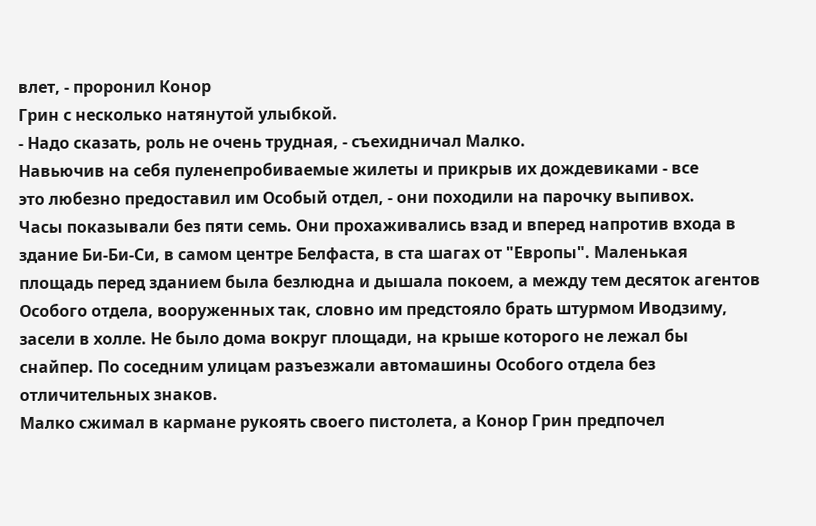влет, - проронил Конор
Грин с несколько натянутой улыбкой.
- Надо сказать, роль не очень трудная, - съехидничал Малко.
Навьючив на себя пуленепробиваемые жилеты и прикрыв их дождевиками - все
это любезно предоставил им Особый отдел, - они походили на парочку выпивох.
Часы показывали без пяти семь. Они прохаживались взад и вперед напротив входа в
здание Би-Би-Си, в самом центре Белфаста, в ста шагах от "Европы". Маленькая
площадь перед зданием была безлюдна и дышала покоем, а между тем десяток агентов
Особого отдела, вооруженных так, словно им предстояло брать штурмом Иводзиму,
засели в холле. Не было дома вокруг площади, на крыше которого не лежал бы
снайпер. По соседним улицам разъезжали автомашины Особого отдела без
отличительных знаков.
Малко сжимал в кармане рукоять своего пистолета, а Конор Грин предпочел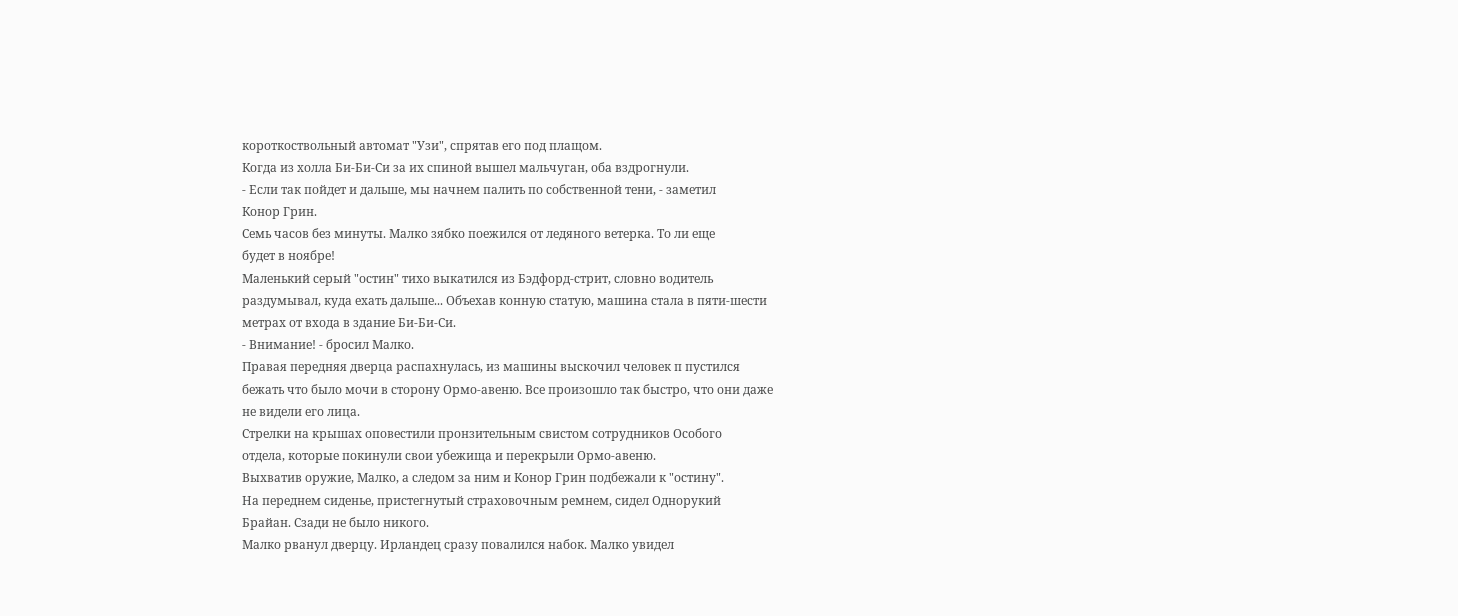короткоствольный автомат "Узи", спрятав его под плащом.
Когда из холла Би-Би-Си за их спиной вышел мальчуган, оба вздрогнули.
- Если так пойдет и дальше, мы начнем палить по собственной тени, - заметил
Конор Грин.
Семь часов без минуты. Малко зябко поежился от ледяного ветерка. То ли еще
будет в ноябре!
Маленький серый "остин" тихо выкатился из Бэдфорд-стрит, словно водитель
раздумывал, куда ехать дальше... Объехав конную статую, машина стала в пяти-шести
метрах от входа в здание Би-Би-Си.
- Внимание! - бросил Малко.
Правая передняя дверца распахнулась, из машины выскочил человек п пустился
бежать что было мочи в сторону Ормо-авеню. Все произошло так быстро, что они даже
не видели его лица.
Стрелки на крышах оповестили пронзительным свистом сотрудников Особого
отдела, которые покинули свои убежища и перекрыли Ормо-авеню.
Выхватив оружие, Малко, а следом за ним и Конор Грин подбежали к "остину".
На переднем сиденье, пристегнутый страховочным ремнем, сидел Однорукий
Брайан. Сзади не было никого.
Малко рванул дверцу. Ирландец сразу повалился набок. Малко увидел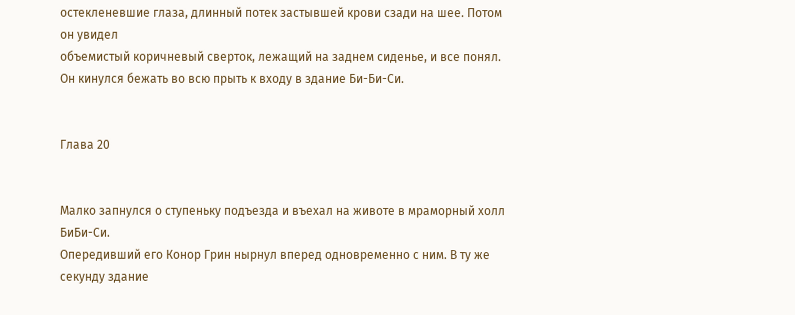остекленевшие глаза, длинный потек застывшей крови сзади на шее. Потом он увидел
объемистый коричневый сверток, лежащий на заднем сиденье, и все понял.
Он кинулся бежать во всю прыть к входу в здание Би-Би-Си.


Глава 20


Малко запнулся о ступеньку подъезда и въехал на животе в мраморный холл БиБи-Си.
Опередивший его Конор Грин нырнул вперед одновременно с ним. В ту же
секунду здание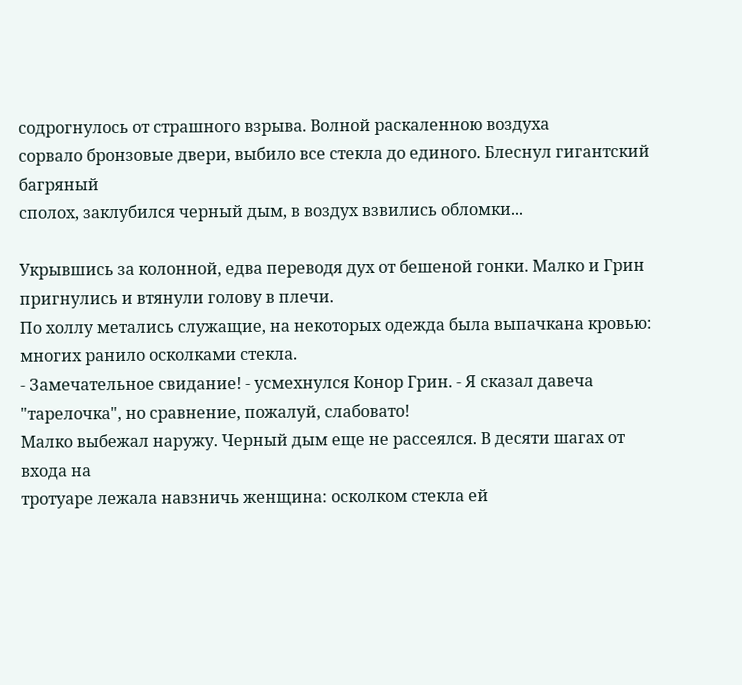содрогнулось от страшного взрыва. Волной раскаленною воздуха
сорвало бронзовые двери, выбило все стекла до единого. Блеснул гигантский багряный
сполох, заклубился черный дым, в воздух взвились обломки...

Укрывшись за колонной, едва переводя дух от бешеной гонки. Малко и Грин
пригнулись и втянули голову в плечи.
По холлу метались служащие, на некоторых одежда была выпачкана кровью:
многих ранило осколками стекла.
- Замечательное свидание! - усмехнулся Конор Грин. - Я сказал давеча
"тарелочка", но сравнение, пожалуй, слабовато!
Малко выбежал наружу. Черный дым еще не рассеялся. В десяти шагах от входа на
тротуаре лежала навзничь женщина: осколком стекла ей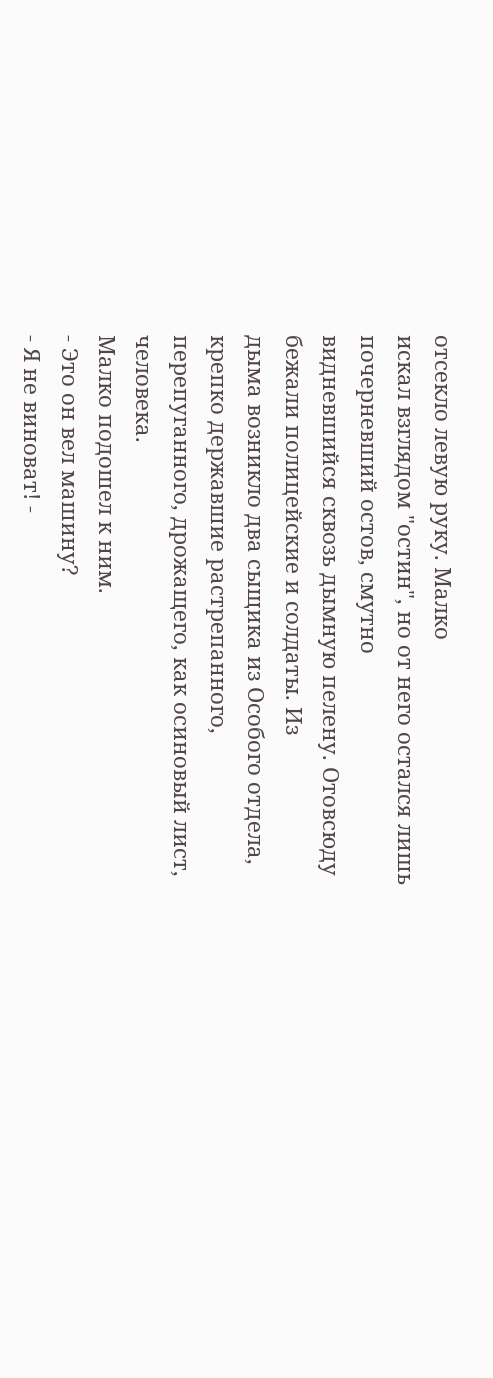отсекло левую руку. Малко
искал взглядом "остин", но от него остался лишь почерневший остов, смутно
видневшийся сквозь дымную пелену. Отовсюду бежали полицейские и солдаты. Из
дыма возникло два сыщика из Особого отдела, крепко державшие растрепанного,
перепуганного, дрожащего, как осиновый лист, человека.
Малко подошел к ним.
- Это он вел машину?
- Я не виноват! -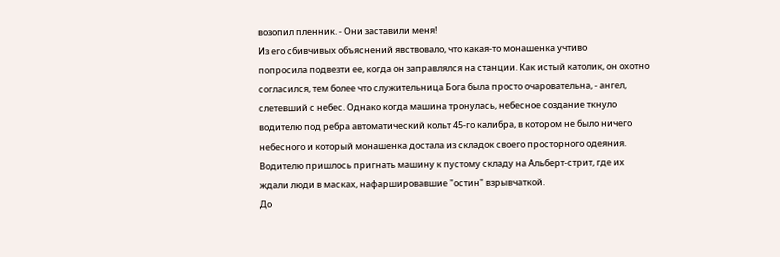возопил пленник. - Они заставили меня!
Из его сбивчивых объяснений явствовало, что какая-то монашенка учтиво
попросила подвезти ее, когда он заправлялся на станции. Как истый католик, он охотно
согласился, тем более что служительница Бога была просто очаровательна, - ангел,
слетевший с небес. Однако когда машина тронулась, небесное создание ткнуло
водителю под ребра автоматический кольт 45-го калибра, в котором не было ничего
небесного и который монашенка достала из складок своего просторного одеяния.
Водителю пришлось пригнать машину к пустому складу на Альберт-стрит, где их
ждали люди в масках, нафаршировавшие "остин" взрывчаткой.
До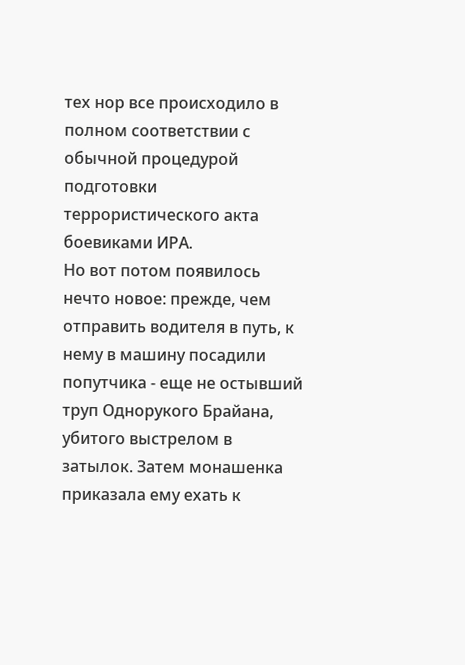тех нор все происходило в полном соответствии с обычной процедурой
подготовки террористического акта боевиками ИРА.
Но вот потом появилось нечто новое: прежде, чем отправить водителя в путь, к
нему в машину посадили попутчика - еще не остывший труп Однорукого Брайана,
убитого выстрелом в затылок. Затем монашенка приказала ему ехать к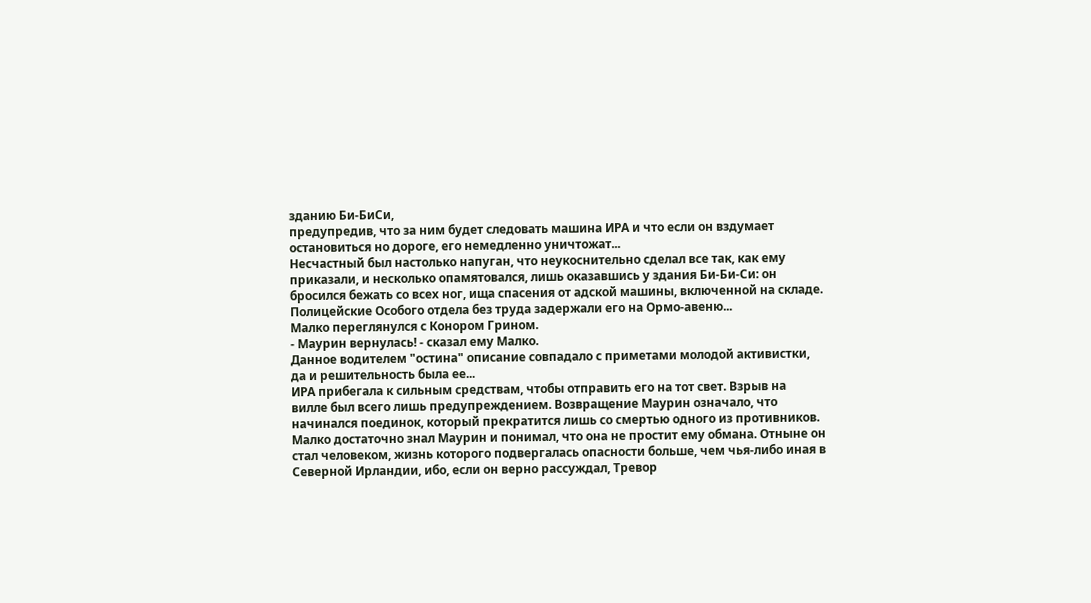зданию Би-БиСи,
предупредив, что за ним будет следовать машина ИРА и что если он вздумает
остановиться но дороге, его немедленно уничтожат...
Несчастный был настолько напуган, что неукоснительно сделал все так, как ему
приказали, и несколько опамятовался, лишь оказавшись у здания Би-Би-Си: он
бросился бежать со всех ног, ища спасения от адской машины, включенной на складе.
Полицейские Особого отдела без труда задержали его на Ормо-авеню...
Малко переглянулся с Конором Грином.
- Маурин вернулась! - сказал ему Малко.
Данное водителем "остина" описание совпадало с приметами молодой активистки,
да и решительность была ее...
ИРА прибегала к сильным средствам, чтобы отправить его на тот свет. Взрыв на
вилле был всего лишь предупреждением. Возвращение Маурин означало, что
начинался поединок, который прекратится лишь со смертью одного из противников.
Малко достаточно знал Маурин и понимал, что она не простит ему обмана. Отныне он
стал человеком, жизнь которого подвергалась опасности больше, чем чья-либо иная в
Северной Ирландии, ибо, если он верно рассуждал, Тревор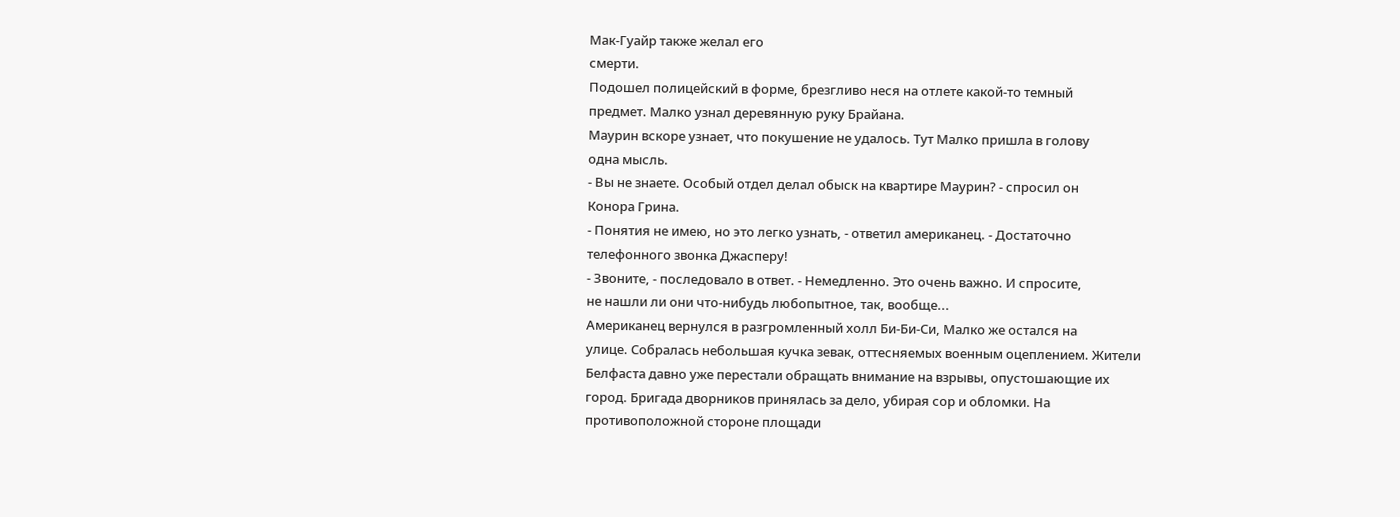Мак-Гуайр также желал его
смерти.
Подошел полицейский в форме, брезгливо неся на отлете какой-то темный
предмет. Малко узнал деревянную руку Брайана.
Маурин вскоре узнает, что покушение не удалось. Тут Малко пришла в голову
одна мысль.
- Вы не знаете. Особый отдел делал обыск на квартире Маурин? - спросил он
Конора Грина.
- Понятия не имею, но это легко узнать, - ответил американец. - Достаточно
телефонного звонка Джасперу!
- Звоните, - последовало в ответ. - Немедленно. Это очень важно. И спросите,
не нашли ли они что-нибудь любопытное, так, вообще...
Американец вернулся в разгромленный холл Би-Би-Си, Малко же остался на
улице. Собралась небольшая кучка зевак, оттесняемых военным оцеплением. Жители
Белфаста давно уже перестали обращать внимание на взрывы, опустошающие их
город. Бригада дворников принялась за дело, убирая сор и обломки. На
противоположной стороне площади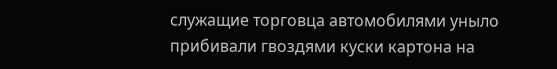служащие торговца автомобилями уныло
прибивали гвоздями куски картона на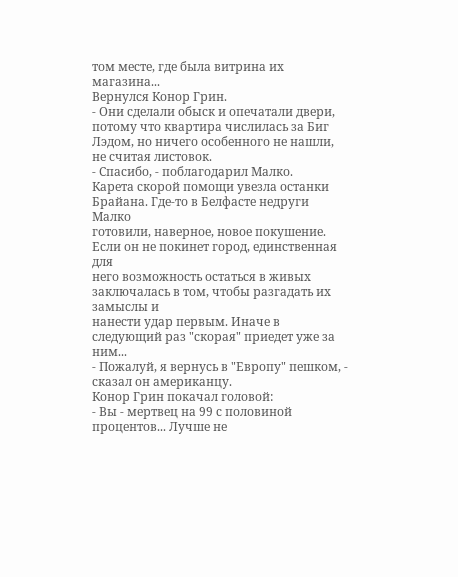том месте, где была витрина их магазина...
Вернулся Конор Грин.
- Они сделали обыск и опечатали двери, потому что квартира числилась за Биг
Лэдом, но ничего особенного не нашли, не считая листовок.
- Спасибо, - поблагодарил Малко.
Карета скорой помощи увезла останки Брайана. Где-то в Белфасте недруги Малко
готовили, наверное, новое покушение. Если он не покинет город, единственная для
него возможность остаться в живых заключалась в том, чтобы разгадать их замыслы и
нанести удар первым. Иначе в следующий раз "скорая" приедет уже за ним...
- Пожалуй, я вернусь в "Европу" пешком, - сказал он американцу.
Конор Грин покачал головой:
- Вы - мертвец на 99 с половиной процентов... Лучше не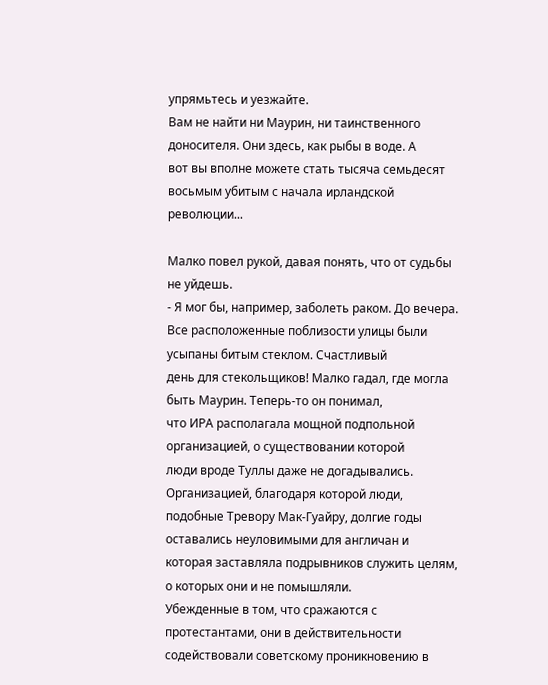упрямьтесь и уезжайте.
Вам не найти ни Маурин, ни таинственного доносителя. Они здесь, как рыбы в воде. А
вот вы вполне можете стать тысяча семьдесят восьмым убитым с начала ирландской
революции...

Малко повел рукой, давая понять, что от судьбы не уйдешь.
- Я мог бы, например, заболеть раком. До вечера.
Все расположенные поблизости улицы были усыпаны битым стеклом. Счастливый
день для стекольщиков! Малко гадал, где могла быть Маурин. Теперь-то он понимал,
что ИРА располагала мощной подпольной организацией, о существовании которой
люди вроде Туллы даже не догадывались. Организацией, благодаря которой люди,
подобные Тревору Мак-Гуайру, долгие годы оставались неуловимыми для англичан и
которая заставляла подрывников служить целям, о которых они и не помышляли.
Убежденные в том, что сражаются с протестантами, они в действительности
содействовали советскому проникновению в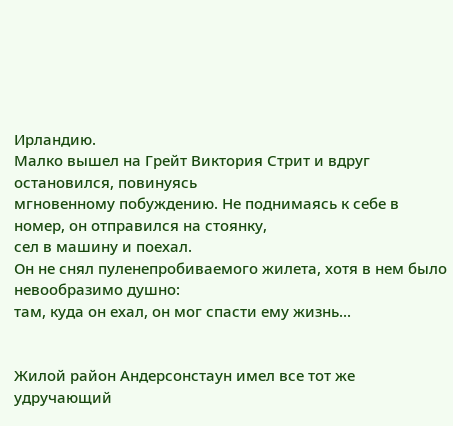Ирландию.
Малко вышел на Грейт Виктория Стрит и вдруг остановился, повинуясь
мгновенному побуждению. Не поднимаясь к себе в номер, он отправился на стоянку,
сел в машину и поехал.
Он не снял пуленепробиваемого жилета, хотя в нем было невообразимо душно:
там, куда он ехал, он мог спасти ему жизнь...


Жилой район Андерсонстаун имел все тот же удручающий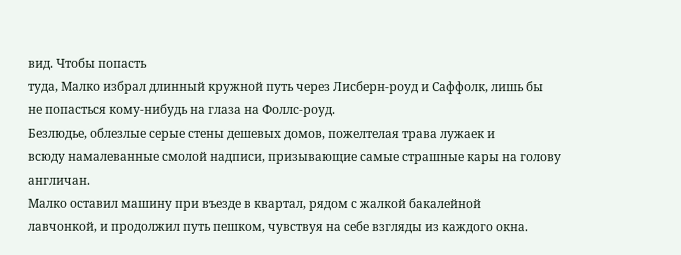вид. Чтобы попасть
туда, Малко избрал длинный кружной путь через Лисберн-роуд и Саффолк, лишь бы
не попасться кому-нибудь на глаза на Фоллс-роуд.
Безлюдье, облезлые серые стены дешевых домов, пожелтелая трава лужаек и
всюду намалеванные смолой надписи, призывающие самые страшные кары на голову
англичан.
Малко оставил машину при въезде в квартал, рядом с жалкой бакалейной
лавчонкой, и продолжил путь пешком, чувствуя на себе взгляды из каждого окна.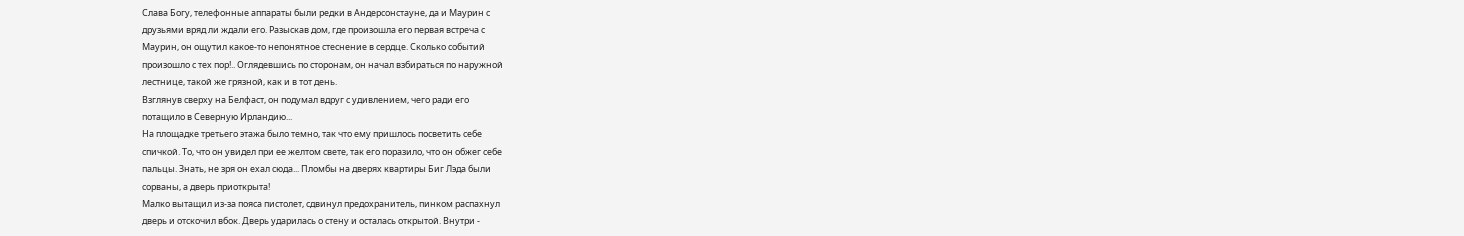Слава Богу, телефонные аппараты были редки в Андерсонстауне, да и Маурин с
друзьями вряд ли ждали его. Разыскав дом, где произошла его первая встреча с
Маурин, он ощутил какое-то непонятное стеснение в сердце. Сколько событий
произошло с тех пор!.. Оглядевшись по сторонам, он начал взбираться по наружной
лестнице, такой же грязной, как и в тот день.
Взглянув сверху на Белфаст, он подумал вдруг с удивлением, чего ради его
потащило в Северную Ирландию...
На площадке третьего этажа было темно, так что ему пришлось посветить себе
спичкой. То, что он увидел при ее желтом свете, так его поразило, что он обжег себе
пальцы. Знать, не зря он ехал сюда... Пломбы на дверях квартиры Биг Лэда были
сорваны, а дверь приоткрыта!
Малко вытащил из-за пояса пистолет, сдвинул предохранитель, пинком распахнул
дверь и отскочил вбок. Дверь ударилась о стену и осталась открытой. Внутри -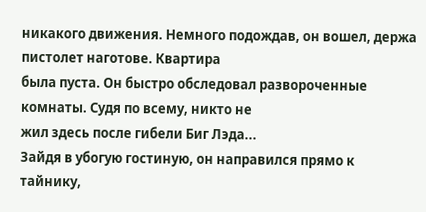никакого движения. Немного подождав, он вошел, держа пистолет наготове. Квартира
была пуста. Он быстро обследовал развороченные комнаты. Судя по всему, никто не
жил здесь после гибели Биг Лэда...
Зайдя в убогую гостиную, он направился прямо к тайнику,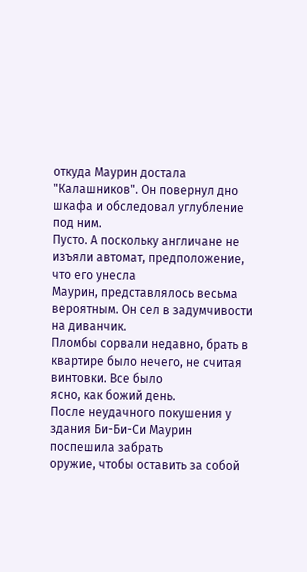откуда Маурин достала
"Калашников". Он повернул дно шкафа и обследовал углубление под ним.
Пусто. А поскольку англичане не изъяли автомат, предположение, что его унесла
Маурин, представлялось весьма вероятным. Он сел в задумчивости на диванчик.
Пломбы сорвали недавно, брать в квартире было нечего, не считая винтовки. Все было
ясно, как божий день.
После неудачного покушения у здания Би-Би-Си Маурин поспешила забрать
оружие, чтобы оставить за собой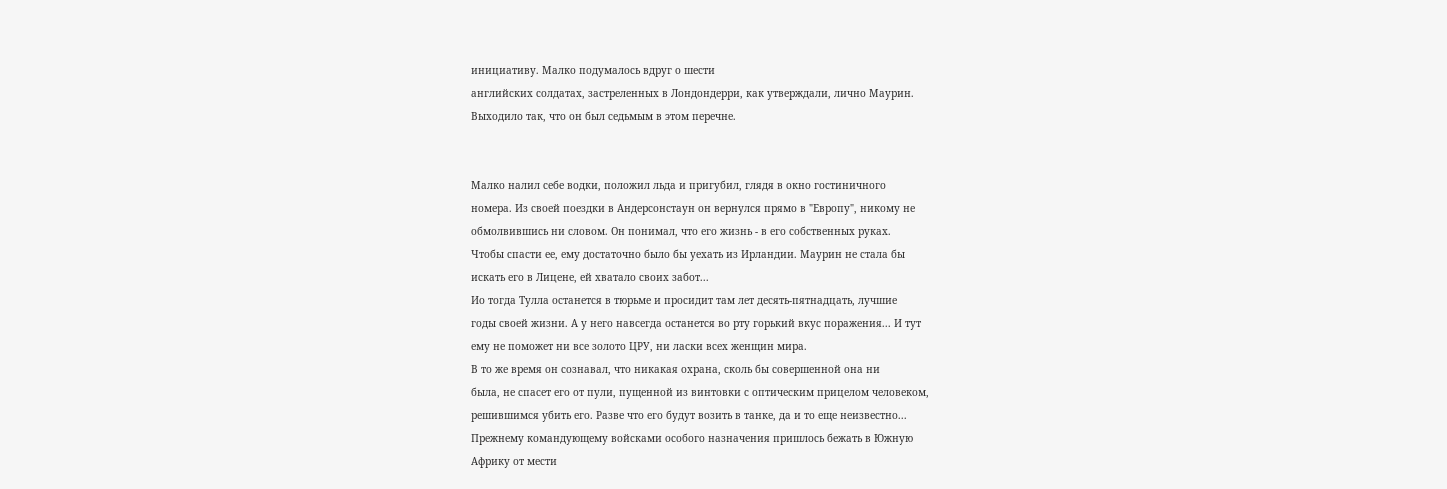инициативу. Малко подумалось вдруг о шести
английских солдатах, застреленных в Лондондерри, как утверждали, лично Маурин.
Выходило так, что он был седьмым в этом перечне.


Малко налил себе водки, положил льда и пригубил, глядя в окно гостиничного
номера. Из своей поездки в Андерсонстаун он вернулся прямо в "Европу", никому не
обмолвившись ни словом. Он понимал, что его жизнь - в его собственных руках.
Чтобы спасти ее, ему достаточно было бы уехать из Ирландии. Маурин не стала бы
искать его в Лицене, ей хватало своих забот...
Ио тогда Тулла останется в тюрьме и просидит там лет десять-пятнадцать, лучшие
годы своей жизни. А у него навсегда останется во рту горький вкус поражения... И тут
ему не поможет ни все золото ЦРУ, ни ласки всех женщин мира.
В то же время он сознавал, что никакая охрана, сколь бы совершенной она ни
была, не спасет его от пули, пущенной из винтовки с оптическим прицелом человеком,
решившимся убить его. Разве что его будут возить в танке, да и то еще неизвестно...
Прежнему командующему войсками особого назначения пришлось бежать в Южную
Африку от мести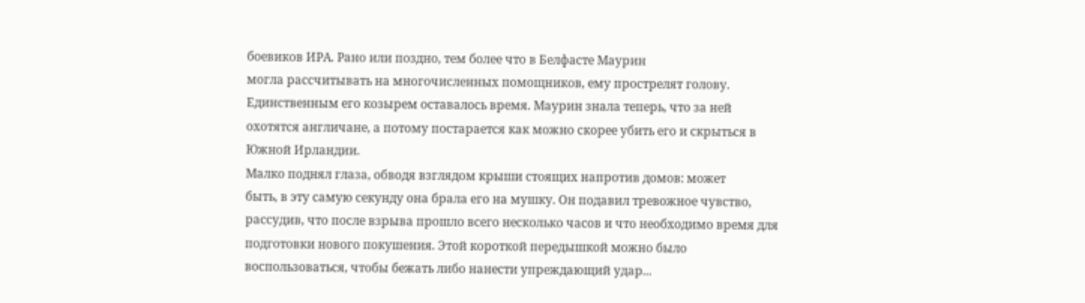боевиков ИРА. Рано или поздно, тем более что в Белфасте Маурин
могла рассчитывать на многочисленных помощников, ему прострелят голову.
Единственным его козырем оставалось время. Маурин знала теперь, что за ней
охотятся англичане, а потому постарается как можно скорее убить его и скрыться в
Южной Ирландии.
Малко поднял глаза, обводя взглядом крыши стоящих напротив домов: может
быть, в эту самую секунду она брала его на мушку. Он подавил тревожное чувство,
рассудив, что после взрыва прошло всего несколько часов и что необходимо время для
подготовки нового покушения. Этой короткой передышкой можно было
воспользоваться, чтобы бежать либо нанести упреждающий удар...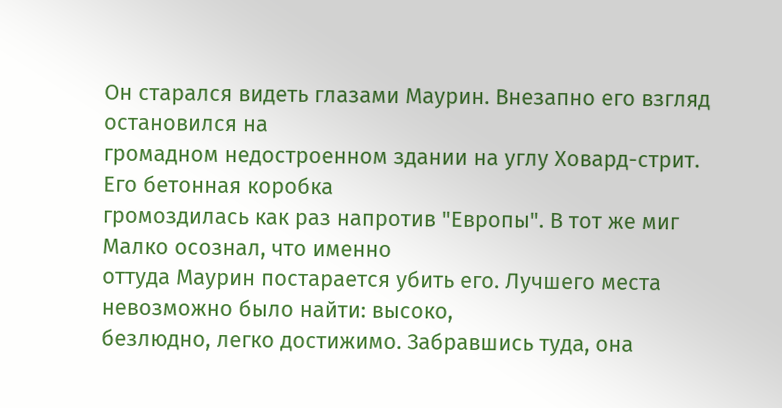Он старался видеть глазами Маурин. Внезапно его взгляд остановился на
громадном недостроенном здании на углу Ховард-стрит. Его бетонная коробка
громоздилась как раз напротив "Европы". В тот же миг Малко осознал, что именно
оттуда Маурин постарается убить его. Лучшего места невозможно было найти: высоко,
безлюдно, легко достижимо. Забравшись туда, она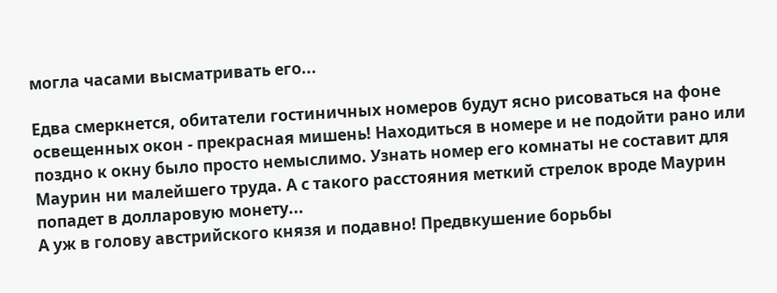могла часами высматривать его...

Едва смеркнется, обитатели гостиничных номеров будут ясно рисоваться на фоне
освещенных окон - прекрасная мишень! Находиться в номере и не подойти рано или
поздно к окну было просто немыслимо. Узнать номер его комнаты не составит для
Маурин ни малейшего труда. А с такого расстояния меткий стрелок вроде Маурин
попадет в долларовую монету...
А уж в голову австрийского князя и подавно! Предвкушение борьбы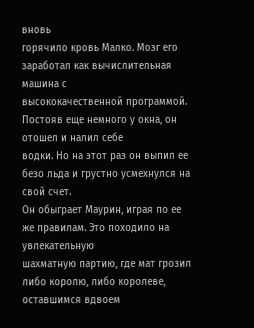вновь
горячило кровь Малко. Мозг его заработал как вычислительная машина с
высококачественной программой. Постояв еще немного у окна, он отошел и налил себе
водки. Но на этот раз он выпил ее безо льда и грустно усмехнулся на свой счет.
Он обыграет Маурин, играя по ее же правилам. Это походило на увлекательную
шахматную партию, где мат грозил либо королю, либо королеве, оставшимся вдвоем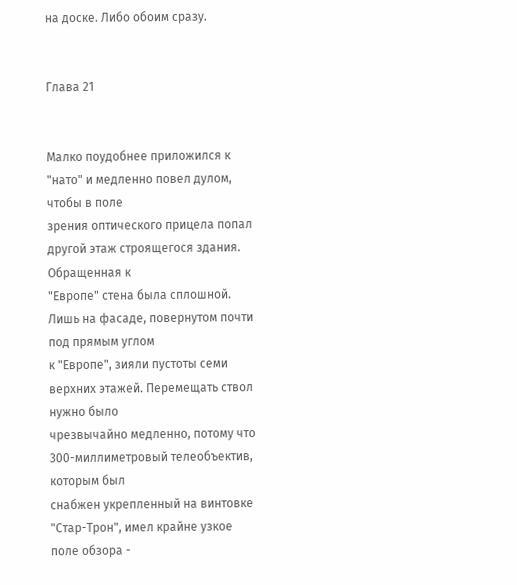на доске. Либо обоим сразу.


Глава 21


Малко поудобнее приложился к "нато" и медленно повел дулом, чтобы в поле
зрения оптического прицела попал другой этаж строящегося здания. Обращенная к
"Европе" стена была сплошной. Лишь на фасаде, повернутом почти под прямым углом
к "Европе", зияли пустоты семи верхних этажей. Перемещать ствол нужно было
чрезвычайно медленно, потому что 300-миллиметровый телеобъектив, которым был
снабжен укрепленный на винтовке "Стар-Трон", имел крайне узкое поле обзора -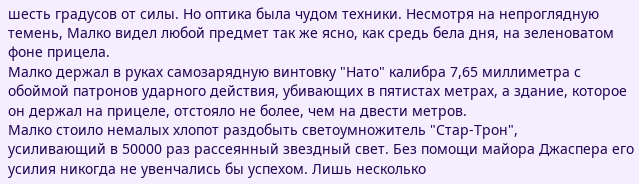шесть градусов от силы. Но оптика была чудом техники. Несмотря на непроглядную
темень, Малко видел любой предмет так же ясно, как средь бела дня, на зеленоватом
фоне прицела.
Малко держал в руках самозарядную винтовку "Нато" калибра 7,65 миллиметра с
обоймой патронов ударного действия, убивающих в пятистах метрах, а здание, которое
он держал на прицеле, отстояло не более, чем на двести метров.
Малко стоило немалых хлопот раздобыть светоумножитель "Стар-Трон",
усиливающий в 50000 раз рассеянный звездный свет. Без помощи майора Джаспера его
усилия никогда не увенчались бы успехом. Лишь несколько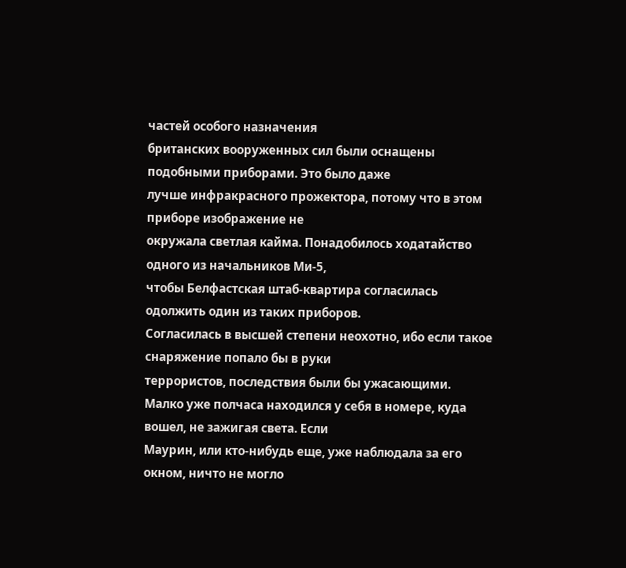частей особого назначения
британских вооруженных сил были оснащены подобными приборами. Это было даже
лучше инфракрасного прожектора, потому что в этом приборе изображение не
окружала светлая кайма. Понадобилось ходатайство одного из начальников Ми-5,
чтобы Белфастская штаб-квартира согласилась одолжить один из таких приборов.
Согласилась в высшей степени неохотно, ибо если такое снаряжение попало бы в руки
террористов, последствия были бы ужасающими.
Малко уже полчаса находился у себя в номере, куда вошел, не зажигая света. Если
Маурин, или кто-нибудь еще, уже наблюдала за его окном, ничто не могло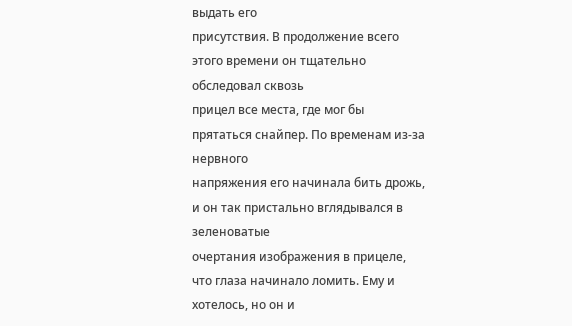выдать его
присутствия. В продолжение всего этого времени он тщательно обследовал сквозь
прицел все места, где мог бы прятаться снайпер. По временам из-за нервного
напряжения его начинала бить дрожь, и он так пристально вглядывался в зеленоватые
очертания изображения в прицеле, что глаза начинало ломить. Ему и хотелось, но он и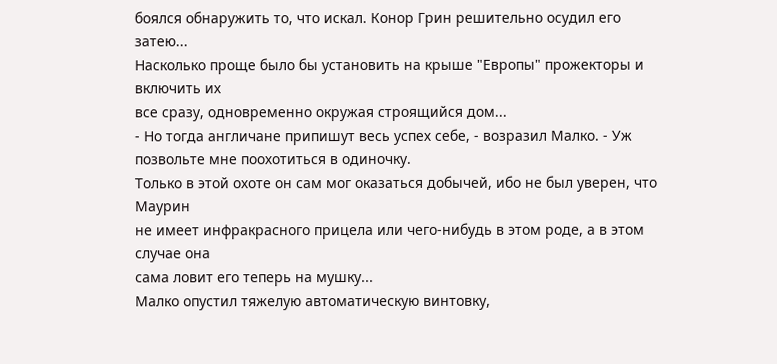боялся обнаружить то, что искал. Конор Грин решительно осудил его затею...
Насколько проще было бы установить на крыше "Европы" прожекторы и включить их
все сразу, одновременно окружая строящийся дом...
- Но тогда англичане припишут весь успех себе, - возразил Малко. - Уж
позвольте мне поохотиться в одиночку.
Только в этой охоте он сам мог оказаться добычей, ибо не был уверен, что Маурин
не имеет инфракрасного прицела или чего-нибудь в этом роде, а в этом случае она
сама ловит его теперь на мушку...
Малко опустил тяжелую автоматическую винтовку,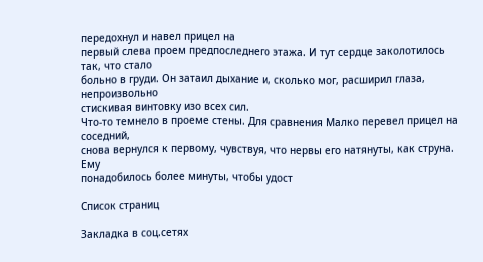передохнул и навел прицел на
первый слева проем предпоследнего этажа. И тут сердце заколотилось так, что стало
больно в груди. Он затаил дыхание и, сколько мог, расширил глаза, непроизвольно
стискивая винтовку изо всех сил.
Что-то темнело в проеме стены. Для сравнения Малко перевел прицел на соседний,
снова вернулся к первому, чувствуя, что нервы его натянуты, как струна. Ему
понадобилось более минуты, чтобы удост

Список страниц

Закладка в соц.сетях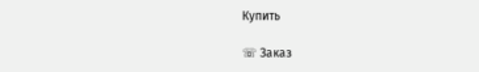Купить

☏ Заказ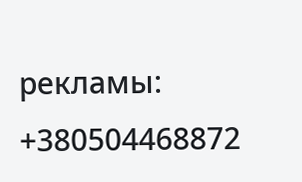рекламы: +380504468872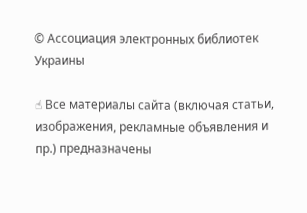© Ассоциация электронных библиотек Украины

☝ Все материалы сайта (включая статьи, изображения, рекламные объявления и пр.) предназначены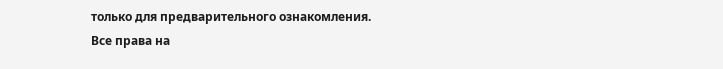только для предварительного ознакомления. Все права на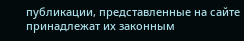публикации, представленные на сайте принадлежат их законным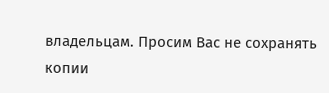владельцам. Просим Вас не сохранять копии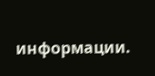информации.